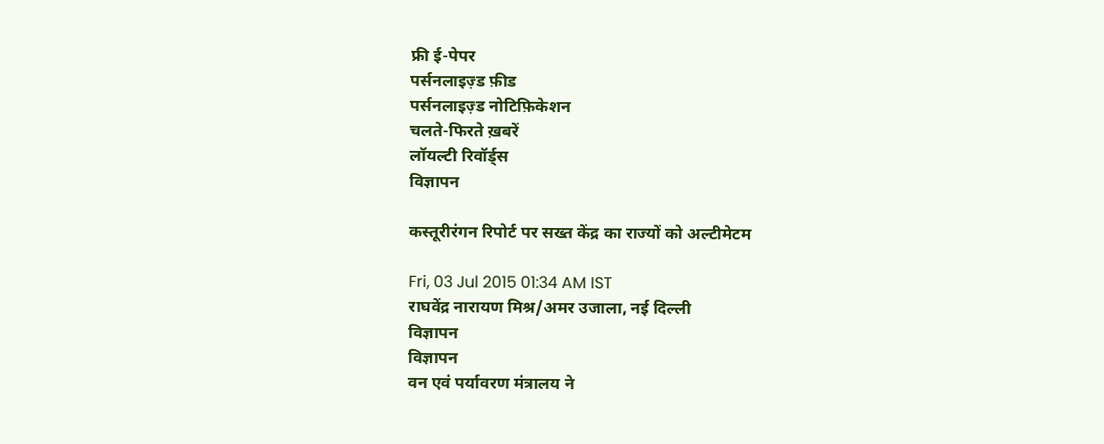फ्री ई-पेपर
पर्सनलाइज़्ड फ़ीड
पर्सनलाइज़्ड नोटिफ़िकेशन
चलते-फिरते ख़बरें
लॉयल्टी रिवॉर्ड्स
विज्ञापन

कस्तूरीरंगन रिपोर्ट पर सख्त केंद्र का राज्यों को अल्टीमेटम

Fri, 03 Jul 2015 01:34 AM IST
राघवेंद्र नारायण मिश्र/अमर उजाला, नई दिल्ली
विज्ञापन
विज्ञापन
वन एवं पर्यावरण मंत्रालय ने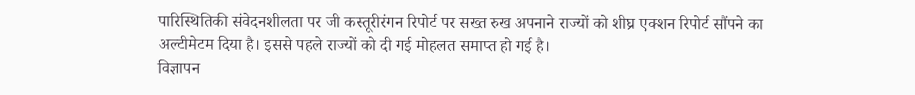पारिस्थितिकी संवेदनशीलता पर जी कस्तूरीरंगन रिपोर्ट पर सख्त रुख अपनाने राज्यों को शीघ्र एक्शन रिपोर्ट सौंपने का अल्टीमेटम दिया है। इससे पहले राज्यों को दी गई मोहलत समाप्त हो गई है।
विज्ञापन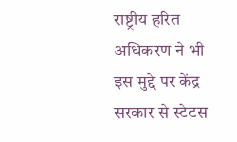राष्ट्रीय हरित अधिकरण ने भी इस मुद्दे पर केंद्र सरकार से स्टेटस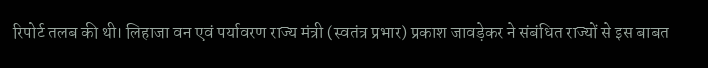रिपोर्ट तलब की थी। लिहाजा वन एवं पर्यावरण राज्य मंत्री (स्वतंत्र प्रभार) प्रकाश जावड़ेकर ने संबंधित राज्यों से इस बाबत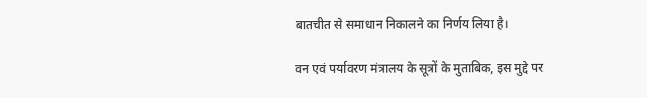बातचीत से समाधान निकालने का निर्णय लिया है।

वन एवं पर्यावरण मंत्रालय के सूत्रों के मुताबिक, इस मुद्दे पर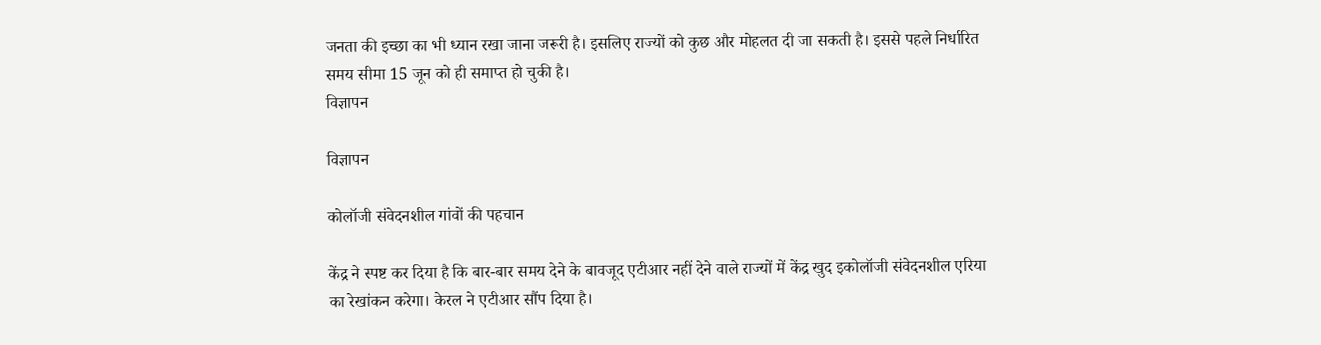जनता की इच्छा का भी ध्यान रखा जाना जरूरी है। इसलिए राज्यों को कुछ और मोहलत दी जा सकती है। इससे पहले निर्धारित समय सीमा 15 जून को ही समाप्त हो चुकी है।
विज्ञापन

विज्ञापन

कोलॉजी संवेदनशील गांवों की पहचान

केंद्र ने स्पष्ट कर दिया है कि बार-बार समय देने के बावजूद एटीआर नहीं देने वाले राज्यों में केंद्र खुद इकोलॉजी संवेदनशील एरिया का रेखांकन करेगा। केरल ने एटीआर सौंप दिया है।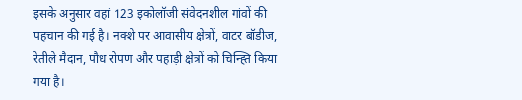इसके अनुसार वहां 123 इकोलॉजी संवेदनशील गांवों की पहचान की गई है। नक्शे पर आवासीय क्षेत्रों, वाटर बॉडीज, रेतीले मैदान, पौध रोपण और पहाड़ी क्षेत्रों को चिन्ह्ति किया गया है।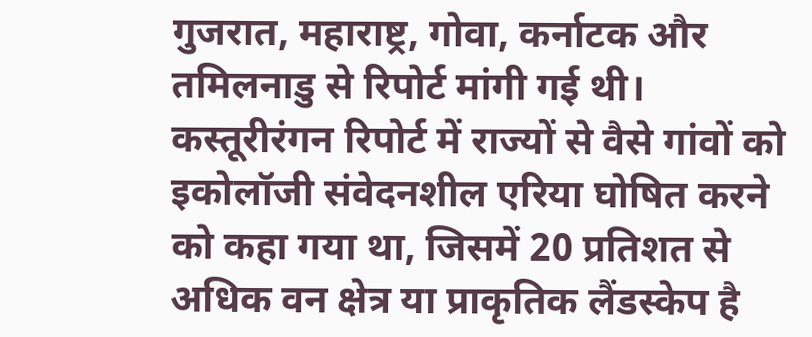गुजरात, महाराष्ट्र, गोवा, कर्नाटक और तमिलनाडु से रिपोर्ट मांगी गई थी। कस्तूरीरंगन रिपोर्ट में राज्यों से वैसे गांवों को इकोलॉजी संवेदनशील एरिया घोषित करने को कहा गया था, जिसमें 20 प्रतिशत से अधिक वन क्षेत्र या प्राकृतिक लैंडस्केप है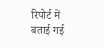रिपोर्ट में बताई गई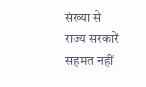संख्या से राज्य सरकारें सहमत नहीं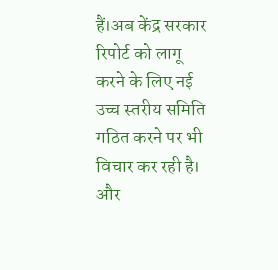हैं।अब केंद्र सरकार रिपोर्ट को लागू करने के लिए नई उच्च स्तरीय समिति गठित करने पर भी विचार कर रही है।
और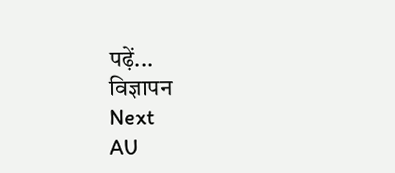पढ़ें...
विज्ञापन
Next
AU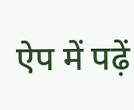ऐप में पढ़ें